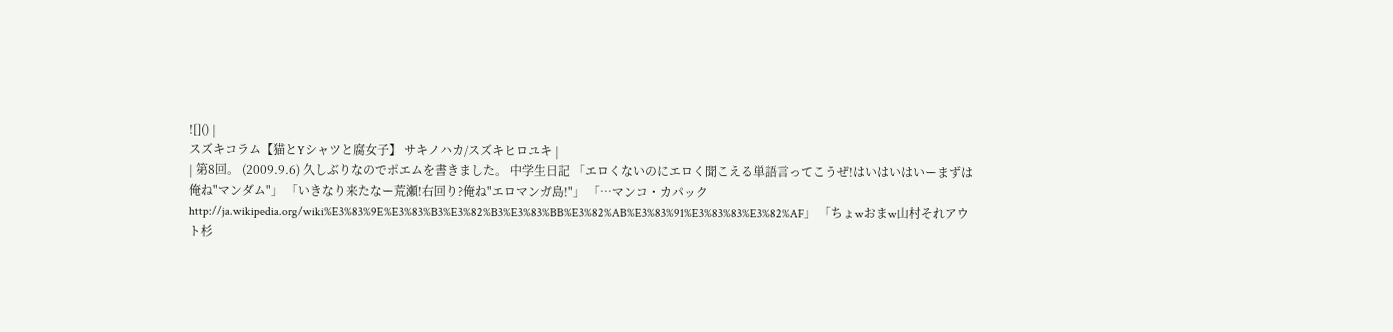![]() |
スズキコラム【猫とYシャツと腐女子】 サキノハカ/スズキヒロユキ |
| 第8回。 (2009.9.6) 久しぶりなのでポエムを書きました。 中学生日記 「エロくないのにエロく聞こえる単語言ってこうぜ!はいはいはいーまずは俺ね"マンダム"」 「いきなり来たなー荒瀬!右回り?俺ね"エロマンガ島!"」 「…マンコ・カパックhttp://ja.wikipedia.org/wiki%E3%83%9E%E3%83%B3%E3%82%B3%E3%83%BB%E3%82%AB%E3%83%91%E3%83%83%E3%82%AF」 「ちょwおまw山村それアウト杉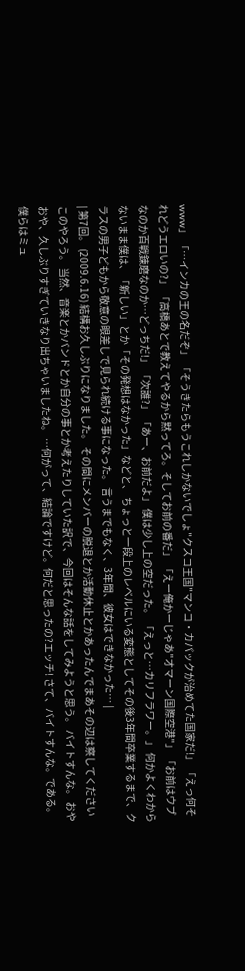www」 「…インカの王の名だぞ」 「そうきたらもうこれしかないでしょ"クスコ王国"マンコ・カパックが治めてた国家だ!」 「えっ何それどうエロいの?」 「高橋あとで教えてやるから黙ってろ。そしてお前の番だ」 「えー俺かーじゃあ"オマーン国際空港"」 「お前はウブなのか百戦錬磨なのか…どっちだ!」 「次誰?」 「あー、お前だよ」 僕は少し上の空だった。 「えっと…カリフラワー。」 何かよくわからないまま僕は、「新しい」とか「その発想はなかった」などと、 ちょっと一段上のレベルにいる変態としてその後3年間卒業するまで、クラスの男子どもから敬意の眼差しで見られ続ける事になった。 言うまでもなく、3年間、彼女はできなかった… |
| 第7回。 (2009.6.16) 結構お久しぶりになりました。 その間にメンバーの脱退とか活動休止とかあったんでまあその辺は察してくださいこのやろう。 当然、音楽とかバンドとか自分の事とか考えたりしていた訳で、今回はそんな話をしてみようと思う。 バイトすんな。 おやおや、久しぶりすぎていきなり出ちゃいましたね。 …何がって、結論ですけど。何だと思ったの?エッチ! さて、バイトすんな。である。 僕らはミュ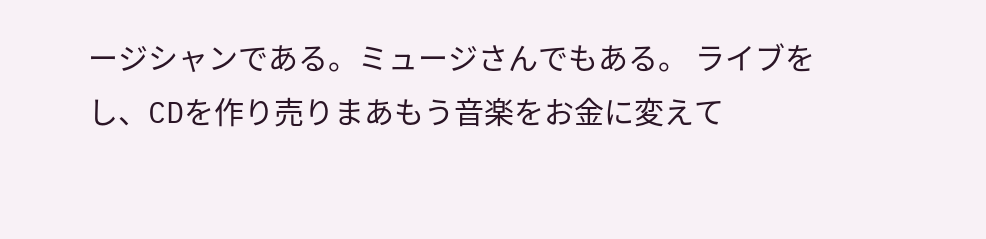ージシャンである。ミュージさんでもある。 ライブをし、CDを作り売りまあもう音楽をお金に変えて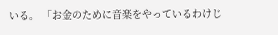いる。 「お金のために音楽をやっているわけじ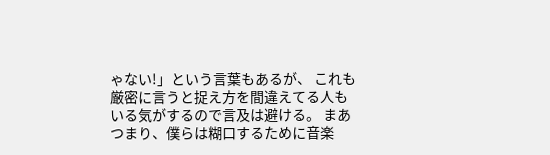ゃない!」という言葉もあるが、 これも厳密に言うと捉え方を間違えてる人もいる気がするので言及は避ける。 まあつまり、僕らは糊口するために音楽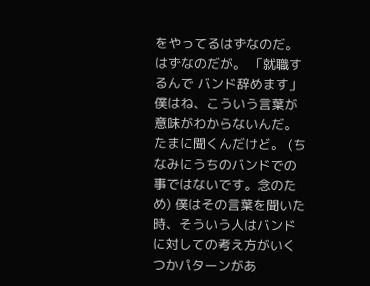をやってるはずなのだ。 はずなのだが。 「就職するんで バンド辞めます」 僕はね、こういう言葉が意味がわからないんだ。 たまに聞くんだけど。 (ちなみにうちのバンドでの事ではないです。念のため) 僕はその言葉を聞いた時、そういう人はバンドに対しての考え方がいくつかパターンがあ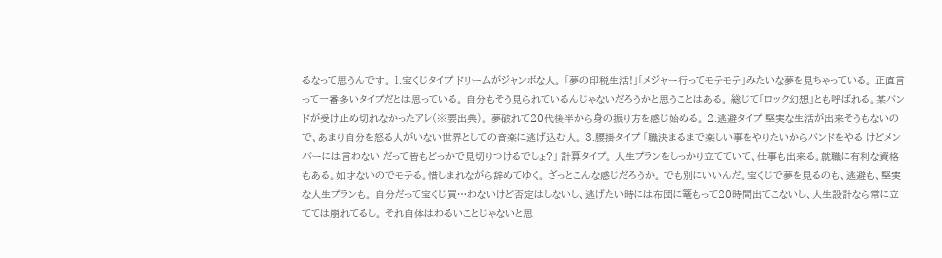るなって思うんです。 1.宝くじタイプ ドリームがジャンボな人。 「夢の印税生活!」「メジャー行ってモテモテ」みたいな夢を見ちゃっている。 正直言って一番多いタイプだとは思っている。 自分もそう見られているんじゃないだろうかと思うことはある。 総じて「ロック幻想」とも呼ばれる。某バンドが受け止め切れなかったアレ(※要出典)。 夢破れて20代後半から身の振り方を感じ始める。 2.逃避タイプ 堅実な生活が出来そうもないので、あまり自分を怒る人がいない世界としての音楽に逃げ込む人。 3.腰掛タイプ 「職決まるまで楽しい事をやりたいからバンドをやる けどメンバーには言わない だって皆もどっかで見切りつけるでしょ?」 計算タイプ。 人生プランをしっかり立てていて、仕事も出来る。就職に有利な資格もある。如才ないのでモテる。惜しまれながら辞めてゆく。 ざっとこんな感じだろうか。 でも別にいいんだ。宝くじで夢を見るのも、逃避も、堅実な人生プランも。 自分だって宝くじ買…わないけど否定はしないし、逃げたい時には布団に篭もって20時間出てこないし、人生設計なら常に立てては崩れてるし。 それ自体はわるいことじゃないと思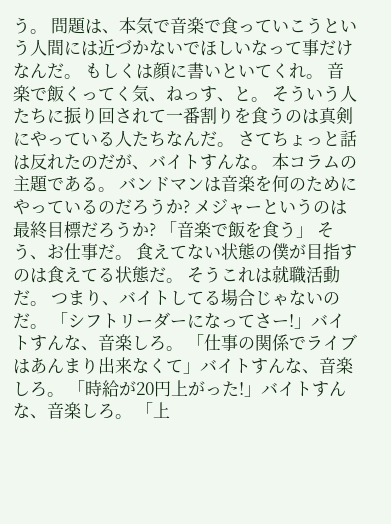う。 問題は、本気で音楽で食っていこうという人間には近づかないでほしいなって事だけなんだ。 もしくは顔に書いといてくれ。 音楽で飯くってく気、ねっす、と。 そういう人たちに振り回されて一番割りを食うのは真剣にやっている人たちなんだ。 さてちょっと話は反れたのだが、バイトすんな。 本コラムの主題である。 バンドマンは音楽を何のためにやっているのだろうか? メジャーというのは最終目標だろうか? 「音楽で飯を食う」 そう、お仕事だ。 食えてない状態の僕が目指すのは食えてる状態だ。 そうこれは就職活動だ。 つまり、バイトしてる場合じゃないのだ。 「シフトリーダーになってさー!」バイトすんな、音楽しろ。 「仕事の関係でライブはあんまり出来なくて」バイトすんな、音楽しろ。 「時給が20円上がった!」バイトすんな、音楽しろ。 「上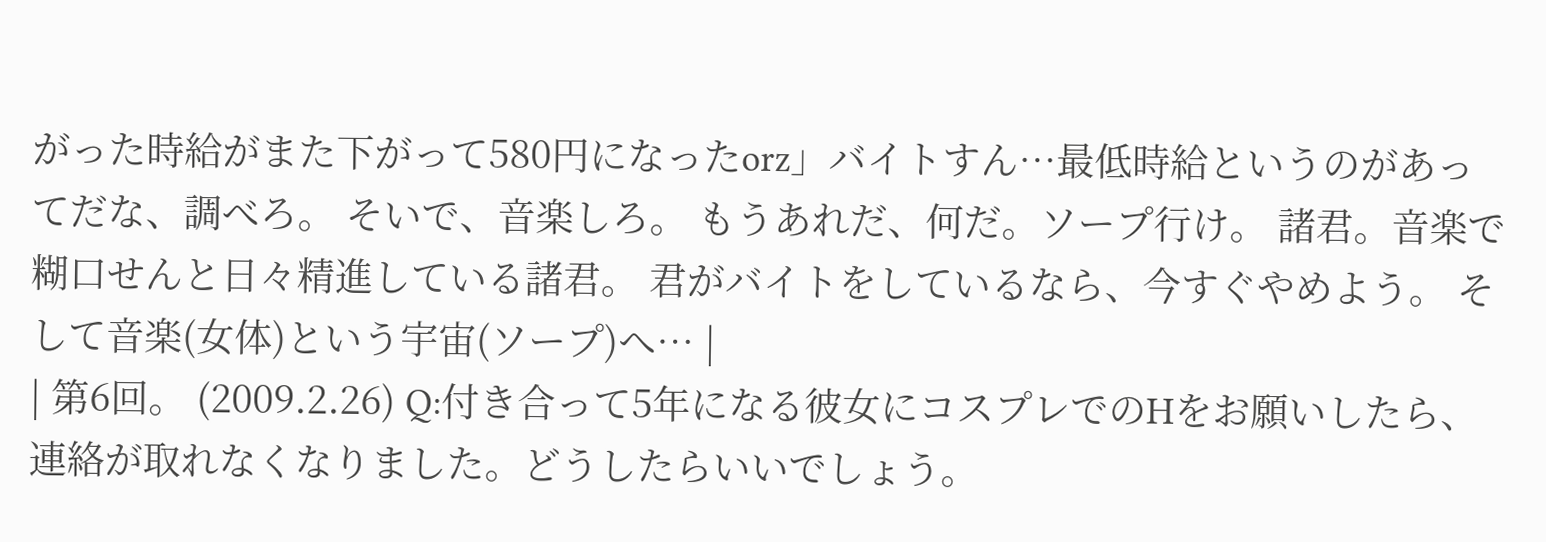がった時給がまた下がって580円になったorz」バイトすん…最低時給というのがあってだな、調べろ。 そいで、音楽しろ。 もうあれだ、何だ。ソープ行け。 諸君。音楽で糊口せんと日々精進している諸君。 君がバイトをしているなら、今すぐやめよう。 そして音楽(女体)という宇宙(ソープ)へ… |
| 第6回。 (2009.2.26) Q:付き合って5年になる彼女にコスプレでのHをお願いしたら、連絡が取れなくなりました。どうしたらいいでしょう。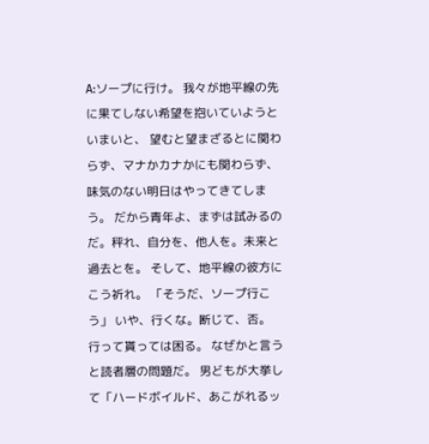A:ソープに行け。 我々が地平線の先に果てしない希望を抱いていようといまいと、 望むと望まざるとに関わらず、マナかカナかにも関わらず、味気のない明日はやってきてしまう。 だから青年よ、まずは試みるのだ。秤れ、自分を、他人を。未来と過去とを。 そして、地平線の彼方にこう祈れ。 「そうだ、ソープ行こう」 いや、行くな。断じて、否。 行って貰っては困る。 なぜかと言うと読者層の問題だ。 男どもが大挙して「ハードボイルド、あこがれるッ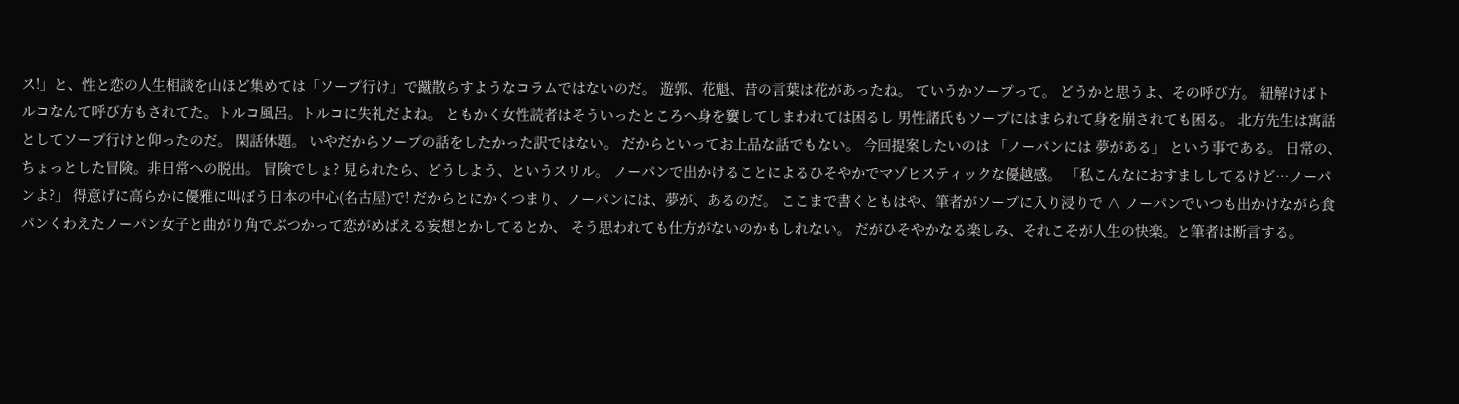ス!」と、性と恋の人生相談を山ほど集めては「ソープ行け」で蹴散らすようなコラムではないのだ。 遊郭、花魁、昔の言葉は花があったね。 ていうかソープって。 どうかと思うよ、その呼び方。 紐解けばトルコなんて呼び方もされてた。トルコ風呂。トルコに失礼だよね。 ともかく女性読者はそういったところへ身を窶してしまわれては困るし 男性諸氏もソープにはまられて身を崩されても困る。 北方先生は寓話としてソープ行けと仰ったのだ。 閑話休題。 いやだからソープの話をしたかった訳ではない。 だからといってお上品な話でもない。 今回提案したいのは 「ノーパンには 夢がある」 という事である。 日常の、ちょっとした冒険。非日常への脱出。 冒険でしょ? 見られたら、どうしよう、というスリル。 ノーパンで出かけることによるひそやかでマゾヒスティックな優越感。 「私こんなにおすまししてるけど…ノーパンよ?」 得意げに高らかに優雅に叫ぼう日本の中心(名古屋)で! だからとにかくつまり、ノーパンには、夢が、あるのだ。 ここまで書くともはや、筆者がソープに入り浸りで ∧ ノーパンでいつも出かけながら食パンくわえたノーパン女子と曲がり角でぶつかって恋がめばえる妄想とかしてるとか、 そう思われても仕方がないのかもしれない。 だがひそやかなる楽しみ、それこそが人生の快楽。と筆者は断言する。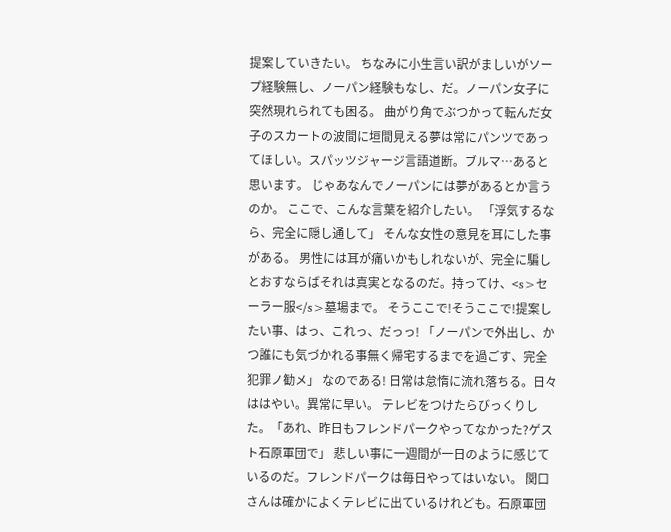提案していきたい。 ちなみに小生言い訳がましいがソープ経験無し、ノーパン経験もなし、だ。ノーパン女子に突然現れられても困る。 曲がり角でぶつかって転んだ女子のスカートの波間に垣間見える夢は常にパンツであってほしい。スパッツジャージ言語道断。ブルマ…あると思います。 じゃあなんでノーパンには夢があるとか言うのか。 ここで、こんな言葉を紹介したい。 「浮気するなら、完全に隠し通して」 そんな女性の意見を耳にした事がある。 男性には耳が痛いかもしれないが、完全に騙しとおすならばそれは真実となるのだ。持ってけ、<s>セーラー服</s>墓場まで。 そうここで!そうここで!提案したい事、はっ、これっ、だっっ! 「ノーパンで外出し、かつ誰にも気づかれる事無く帰宅するまでを過ごす、完全犯罪ノ勧メ」 なのである! 日常は怠惰に流れ落ちる。日々ははやい。異常に早い。 テレビをつけたらびっくりした。「あれ、昨日もフレンドパークやってなかった?ゲスト石原軍団で」 悲しい事に一週間が一日のように感じているのだ。フレンドパークは毎日やってはいない。 関口さんは確かによくテレビに出ているけれども。石原軍団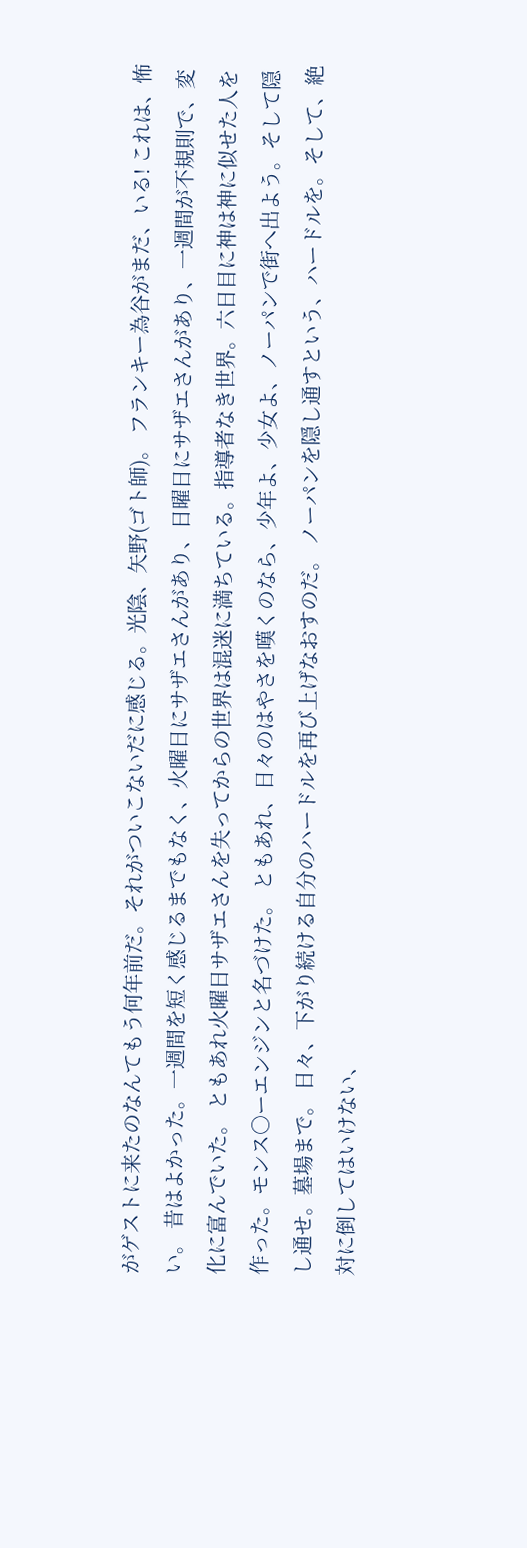がゲストに来たのなんてもう何年前だ。それがついこないだに感じる。光陰、矢野(ゴト師)。 フランキー為谷がまだ、いる! これは、怖い。 昔はよかった。一週間を短く感じるまでもなく、火曜日にサザエさんがあり、日曜日にサザエさんがあり、一週間が不規則で、変化に富んでいた。 ともあれ火曜日サザエさんを失ってからの世界は混迷に満ちている。指導者なき世界。六日目に神は神に似せた人を作った。モンス○ーエンジンと名づけた。 ともあれ、日々のはやさを嘆くのなら、少年よ、少女よ、ノーパンで街へ出よう。そして隠し通せ。墓場まで。 日々、下がり続ける自分のハードルを再び上げなおすのだ。 ノーパンを隠し通すという、ハードルを。そして、絶対に倒してはいけない、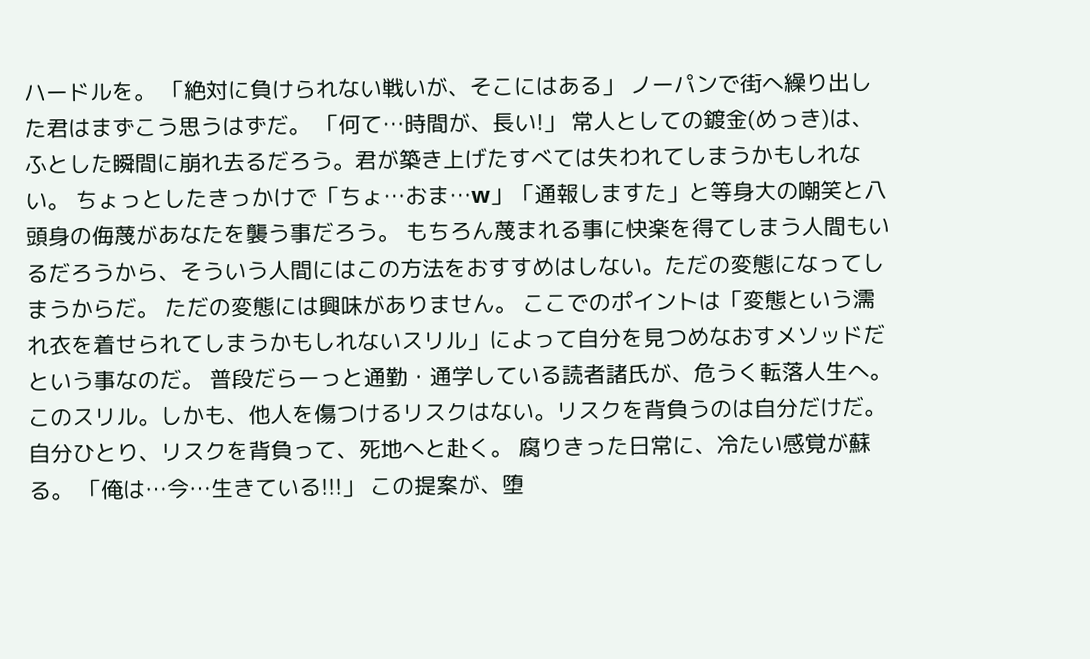ハードルを。 「絶対に負けられない戦いが、そこにはある」 ノーパンで街へ繰り出した君はまずこう思うはずだ。 「何て…時間が、長い!」 常人としての鍍金(めっき)は、ふとした瞬間に崩れ去るだろう。君が築き上げたすべては失われてしまうかもしれない。 ちょっとしたきっかけで「ちょ…おま…w」「通報しますた」と等身大の嘲笑と八頭身の侮蔑があなたを襲う事だろう。 もちろん蔑まれる事に快楽を得てしまう人間もいるだろうから、そういう人間にはこの方法をおすすめはしない。ただの変態になってしまうからだ。 ただの変態には興味がありません。 ここでのポイントは「変態という濡れ衣を着せられてしまうかもしれないスリル」によって自分を見つめなおすメソッドだという事なのだ。 普段だらーっと通勤・通学している読者諸氏が、危うく転落人生へ。このスリル。しかも、他人を傷つけるリスクはない。リスクを背負うのは自分だけだ。 自分ひとり、リスクを背負って、死地へと赴く。 腐りきった日常に、冷たい感覚が蘇る。 「俺は…今…生きている!!!」 この提案が、堕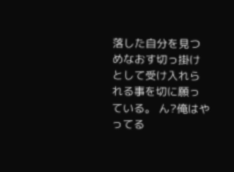落した自分を見つめなおす切っ掛けとして受け入れられる事を切に願っている。 ん?俺はやってる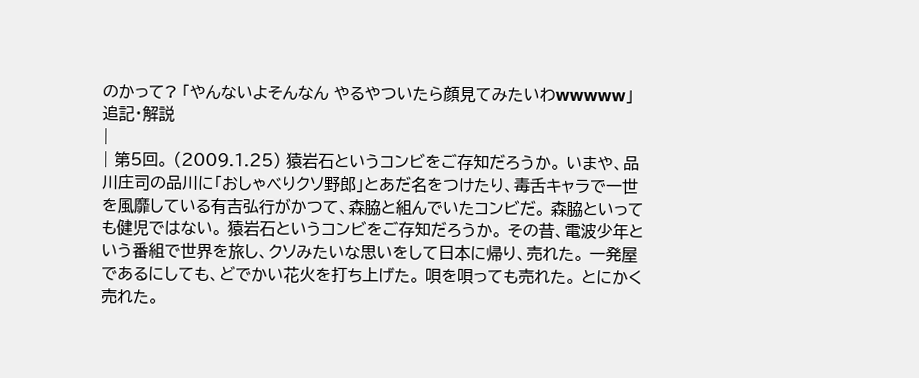のかって? 「やんないよそんなん やるやついたら顔見てみたいわwwwww」 追記・解説
|
| 第5回。 (2009.1.25) 猿岩石というコンビをご存知だろうか。 いまや、品川庄司の品川に「おしゃべりクソ野郎」とあだ名をつけたり、毒舌キャラで一世を風靡している有吉弘行がかつて、森脇と組んでいたコンビだ。 森脇といっても健児ではない。 猿岩石というコンビをご存知だろうか。 その昔、電波少年という番組で世界を旅し、クソみたいな思いをして日本に帰り、売れた。 一発屋であるにしても、どでかい花火を打ち上げた。 唄を唄っても売れた。 とにかく売れた。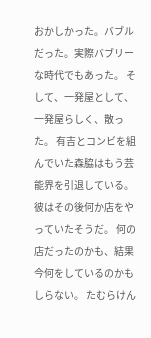おかしかった。バブルだった。実際バブリーな時代でもあった。 そして、一発屋として、一発屋らしく、散った。 有吉とコンビを組んでいた森脇はもう芸能界を引退している。 彼はその後何か店をやっていたそうだ。 何の店だったのかも、結果今何をしているのかもしらない。 たむらけん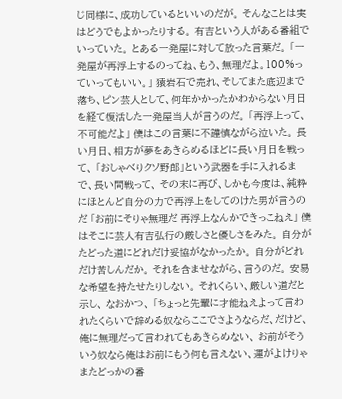じ同様に、成功しているといいのだが。 そんなことは実はどうでもよかったりする。 有吉という人がある番組でいっていた。 とある一発屋に対して放った言葉だ。 「一発屋が再浮上するのってね、もう、無理だよ。100%っていってもいい。」 猿岩石で売れ、そしてまた底辺まで落ち、ピン芸人として、何年かかったかわからない月日を経て復活した一発屋当人が言うのだ。 「再浮上って、不可能だよ」 僕はこの言葉に不謹慎ながら泣いた。 長い月日、相方が夢をあきらめるほどに長い月日を戦って、 「おしゃべりクソ野郎」という武器を手に入れるまで、長い間戦って、 その末に再び、しかも今度は、純粋にほとんど自分の力で再浮上をしてのけた男が言うのだ 「お前にそりゃ無理だ 再浮上なんかできっこねえ」 僕はそこに芸人有吉弘行の厳しさと優しさをみた。 自分がたどった道にどれだけ妥協がなかったか。 自分がどれだけ苦しんだか。 それを含ませながら、言うのだ。 安易な希望を持たせたりしない。 それくらい、厳しい道だと示し、 なおかつ、 「ちょっと先輩に才能ねえよって言われたくらいで辞める奴ならここでさようならだ、だけど、俺に無理だって言われてもあきらめない、 お前がそういう奴なら俺はお前にもう何も言えない、運がよけりゃまたどっかの番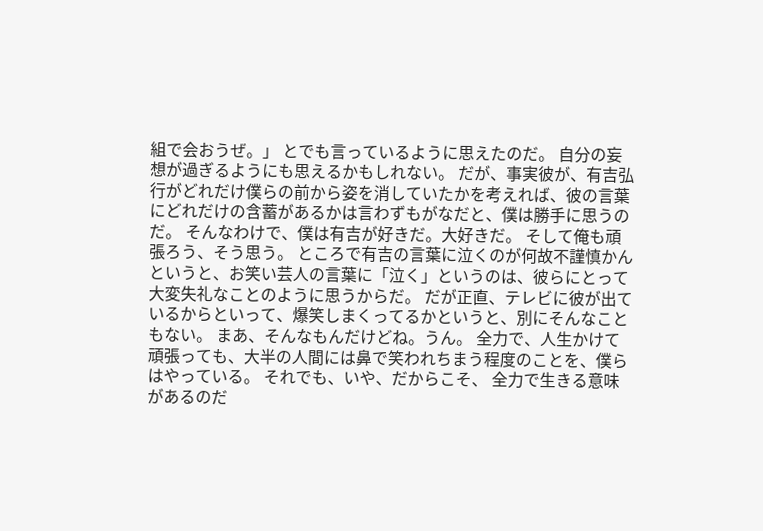組で会おうぜ。」 とでも言っているように思えたのだ。 自分の妄想が過ぎるようにも思えるかもしれない。 だが、事実彼が、有吉弘行がどれだけ僕らの前から姿を消していたかを考えれば、彼の言葉にどれだけの含蓄があるかは言わずもがなだと、僕は勝手に思うのだ。 そんなわけで、僕は有吉が好きだ。大好きだ。 そして俺も頑張ろう、そう思う。 ところで有吉の言葉に泣くのが何故不謹慎かんというと、お笑い芸人の言葉に「泣く」というのは、彼らにとって大変失礼なことのように思うからだ。 だが正直、テレビに彼が出ているからといって、爆笑しまくってるかというと、別にそんなこともない。 まあ、そんなもんだけどね。うん。 全力で、人生かけて頑張っても、大半の人間には鼻で笑われちまう程度のことを、僕らはやっている。 それでも、いや、だからこそ、 全力で生きる意味があるのだ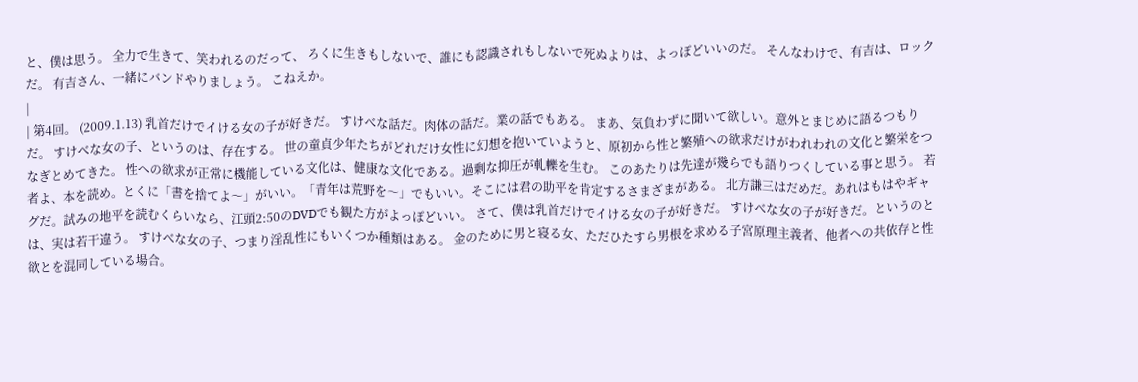と、僕は思う。 全力で生きて、笑われるのだって、 ろくに生きもしないで、誰にも認識されもしないで死ぬよりは、よっぽどいいのだ。 そんなわけで、有吉は、ロックだ。 有吉さん、一緒にバンドやりましょう。 こねえか。
|
| 第4回。 (2009.1.13) 乳首だけでイける女の子が好きだ。 すけべな話だ。肉体の話だ。業の話でもある。 まあ、気負わずに聞いて欲しい。意外とまじめに語るつもりだ。 すけべな女の子、というのは、存在する。 世の童貞少年たちがどれだけ女性に幻想を抱いていようと、原初から性と繁殖への欲求だけがわれわれの文化と繁栄をつなぎとめてきた。 性への欲求が正常に機能している文化は、健康な文化である。過剰な抑圧が軋轢を生む。 このあたりは先達が幾らでも語りつくしている事と思う。 若者よ、本を読め。とくに「書を捨てよ〜」がいい。「青年は荒野を〜」でもいい。そこには君の助平を肯定するさまざまがある。 北方謙三はだめだ。あれはもはやギャグだ。試みの地平を読むくらいなら、江頭2:50のDVDでも観た方がよっぽどいい。 さて、僕は乳首だけでイける女の子が好きだ。 すけべな女の子が好きだ。というのとは、実は若干違う。 すけべな女の子、つまり淫乱性にもいくつか種類はある。 金のために男と寝る女、ただひたすら男根を求める子宮原理主義者、他者への共依存と性欲とを混同している場合。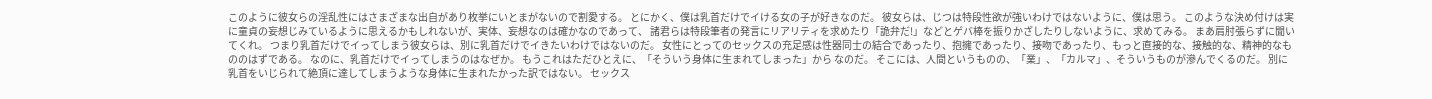このように彼女らの淫乱性にはさまざまな出自があり枚挙にいとまがないので割愛する。 とにかく、僕は乳首だけでイける女の子が好きなのだ。 彼女らは、じつは特段性欲が強いわけではないように、僕は思う。 このような決め付けは実に童貞の妄想じみているように思えるかもしれないが、実体、妄想なのは確かなのであって、 諸君らは特段筆者の発言にリアリティを求めたり「詭弁だ!」などとゲバ棒を振りかざしたりしないように、求めてみる。 まあ肩肘張らずに聞いてくれ。 つまり乳首だけでイってしまう彼女らは、別に乳首だけでイきたいわけではないのだ。 女性にとってのセックスの充足感は性器同士の結合であったり、抱擁であったり、接吻であったり、もっと直接的な、接触的な、精神的なもののはずである。 なのに、乳首だけでイってしまうのはなぜか。 もうこれはただひとえに、「そういう身体に生まれてしまった」から なのだ。 そこには、人間というものの、「業」、「カルマ」、そういうものが滲んでくるのだ。 別に乳首をいじられて絶頂に達してしまうような身体に生まれたかった訳ではない。 セックス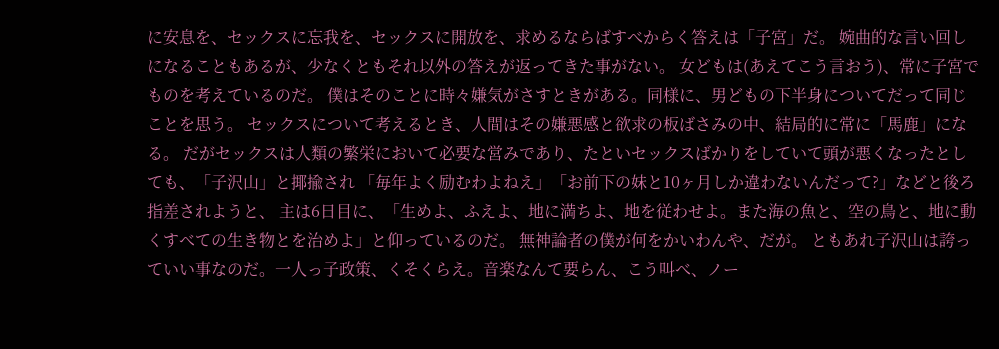に安息を、セックスに忘我を、セックスに開放を、求めるならばすべからく答えは「子宮」だ。 婉曲的な言い回しになることもあるが、少なくともそれ以外の答えが返ってきた事がない。 女どもは(あえてこう言おう)、常に子宮でものを考えているのだ。 僕はそのことに時々嫌気がさすときがある。同様に、男どもの下半身についてだって同じことを思う。 セックスについて考えるとき、人間はその嫌悪感と欲求の板ばさみの中、結局的に常に「馬鹿」になる。 だがセックスは人類の繁栄において必要な営みであり、たといセックスばかりをしていて頭が悪くなったとしても、「子沢山」と揶揄され 「毎年よく励むわよねえ」「お前下の妹と10ヶ月しか違わないんだって?」などと後ろ指差されようと、 主は6日目に、「生めよ、ふえよ、地に満ちよ、地を従わせよ。また海の魚と、空の鳥と、地に動くすべての生き物とを治めよ」と仰っているのだ。 無神論者の僕が何をかいわんや、だが。 ともあれ子沢山は誇っていい事なのだ。一人っ子政策、くそくらえ。音楽なんて要らん、こう叫べ、ノー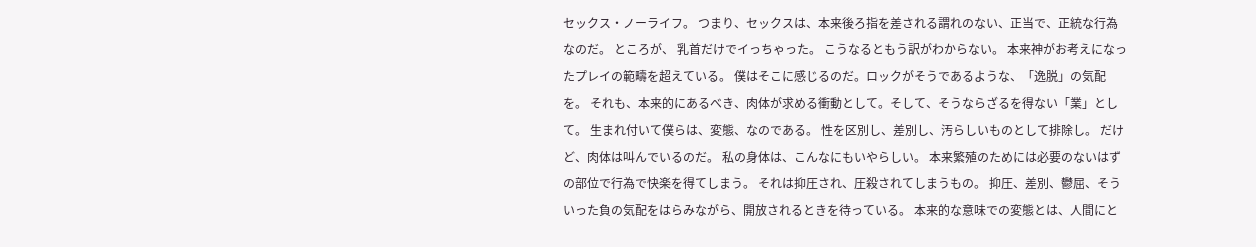セックス・ノーライフ。 つまり、セックスは、本来後ろ指を差される謂れのない、正当で、正統な行為なのだ。 ところが、 乳首だけでイっちゃった。 こうなるともう訳がわからない。 本来神がお考えになったプレイの範疇を超えている。 僕はそこに感じるのだ。ロックがそうであるような、「逸脱」の気配を。 それも、本来的にあるべき、肉体が求める衝動として。そして、そうならざるを得ない「業」として。 生まれ付いて僕らは、変態、なのである。 性を区別し、差別し、汚らしいものとして排除し。 だけど、肉体は叫んでいるのだ。 私の身体は、こんなにもいやらしい。 本来繁殖のためには必要のないはずの部位で行為で快楽を得てしまう。 それは抑圧され、圧殺されてしまうもの。 抑圧、差別、鬱屈、そういった負の気配をはらみながら、開放されるときを待っている。 本来的な意味での変態とは、人間にと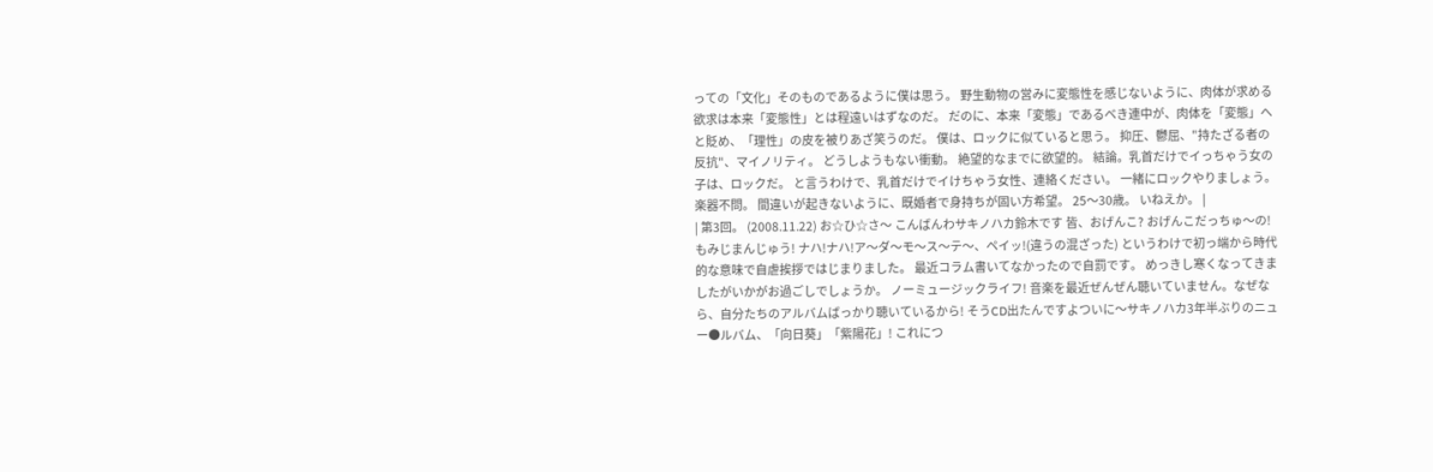っての「文化」そのものであるように僕は思う。 野生動物の営みに変態性を感じないように、肉体が求める欲求は本来「変態性」とは程遠いはずなのだ。 だのに、本来「変態」であるべき連中が、肉体を「変態」へと貶め、「理性」の皮を被りあざ笑うのだ。 僕は、ロックに似ていると思う。 抑圧、鬱屈、"持たざる者の反抗"、マイノリティ。 どうしようもない衝動。 絶望的なまでに欲望的。 結論。乳首だけでイっちゃう女の子は、ロックだ。 と言うわけで、乳首だけでイけちゃう女性、連絡ください。 一緒にロックやりましょう。 楽器不問。 間違いが起きないように、既婚者で身持ちが固い方希望。 25〜30歳。 いねえか。 |
| 第3回。 (2008.11.22) お☆ひ☆さ〜 こんばんわサキノハカ鈴木です 皆、おげんこ? おげんこだっちゅ〜の! もみじまんじゅう! ナハ!ナハ!ア〜ダ〜モ〜ス〜テ〜、ペイッ!(違うの混ざった) というわけで初っ端から時代的な意味で自虐挨拶ではじまりました。 最近コラム書いてなかったので自罰です。 めっきし寒くなってきましたがいかがお過ごしでしょうか。 ノーミュージックライフ! 音楽を最近ぜんぜん聴いていません。なぜなら、自分たちのアルバムばっかり聴いているから! そうCD出たんですよついに〜サキノハカ3年半ぶりのニュー●ルバム、「向日葵」「紫陽花」! これにつ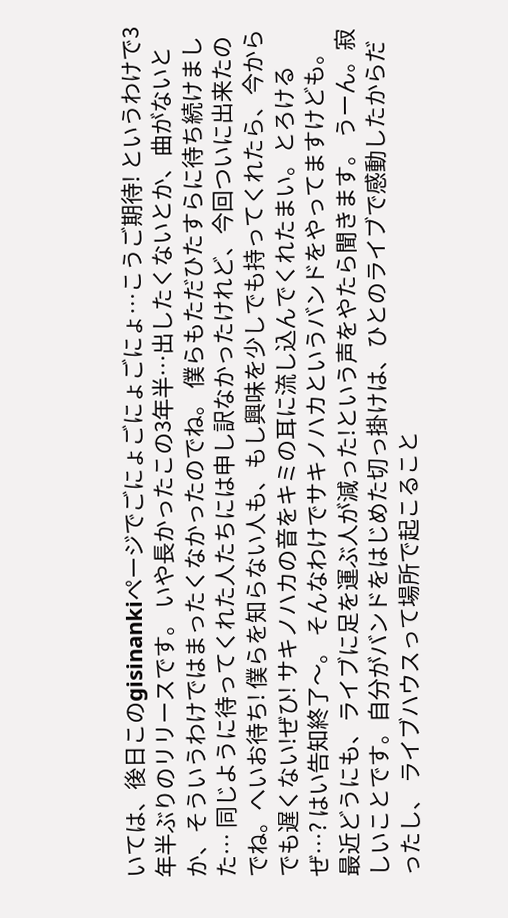いては、後日このgisinankiページでごにょごにょごにょ…こうご期待! というわけで3年半ぶりのリリースです。 いや長かったこの3年半…出したくないとか、曲がないとか、そういうわけではまったくなかったのでね。 僕らもただひたすらに待ち続けました… 同じように待ってくれた人たちには申し訳なかったけれど、今回ついに出来たのでね。へいお待ち! 僕らを知らない人も、もし興味を少しでも持ってくれたら、今からでも遅くない!ぜひ! サキノハカの音をキミの耳に流し込んでくれたまい。とろけるぜ…? はい告知終了〜。 そんなわけでサキノハカというバンドをやってますけども。 最近どうにも、ライブに足を運ぶ人が減った!という声をやたら聞きます。 うーん。寂しいことです。自分がバンドをはじめた切っ掛けは、ひとのライブで感動したからだったし、 ライブハウスって場所で起こること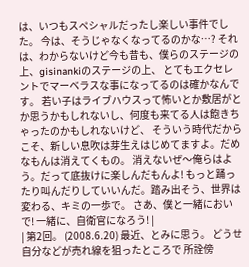は、いつもスペシャルだったし楽しい事件でした。 今は、そうじゃなくなってるのかな…? それは、わからないけど今も昔も、僕らのステージの上、gisinankiのステージの上、 とてもエクセレントでマーベラスな事になってるのは確かなんです。 若い子はライブハウスって怖いとか敷居がとか思うかもしれないし、何度も来てる人は飽きちゃったのかもしれないけど、 そういう時代だからこそ、新しい息吹は芽生えはじめてますよ。だめなもんは消えてくもの。 消えないぜ〜俺らはよう。だって底抜けに楽しんだもんよ! もっと踊ったり叫んだりしていいんだ。踏み出そう、世界は変わる、キミの一歩で。 さあ、僕と一緒においで! 一緒に、自衛官になろう! |
| 第2回。 (2008.6.20) 最近、とみに思う。 どうせ自分などが売れ線を狙ったところで 所詮傍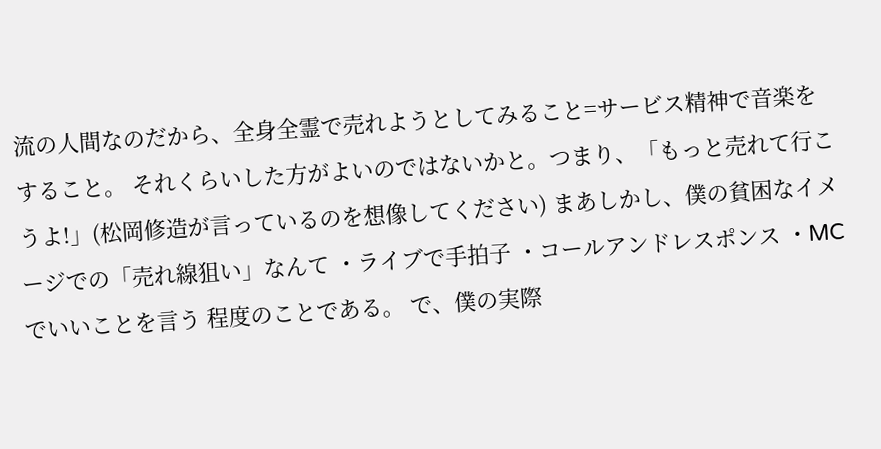流の人間なのだから、全身全霊で売れようとしてみること=サービス精神で音楽をすること。 それくらいした方がよいのではないかと。つまり、「もっと売れて行こうよ!」(松岡修造が言っているのを想像してください) まあしかし、僕の貧困なイメージでの「売れ線狙い」なんて ・ライブで手拍子 ・コールアンドレスポンス ・MCでいいことを言う 程度のことである。 で、僕の実際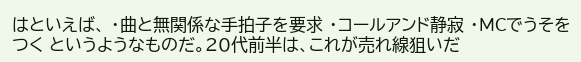はといえば、 ・曲と無関係な手拍子を要求 ・コールアンド静寂 ・MCでうそをつく というようなものだ。20代前半は、これが売れ線狙いだ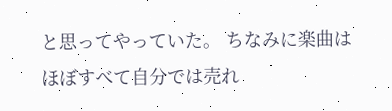と思ってやっていた。 ちなみに楽曲は ほぼすべて自分では売れ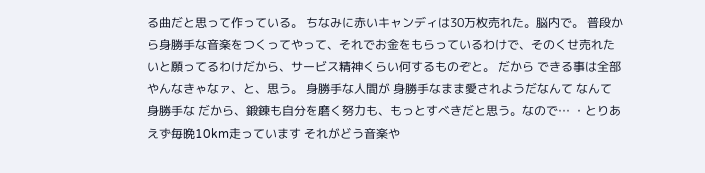る曲だと思って作っている。 ちなみに赤いキャンディは30万枚売れた。脳内で。 普段から身勝手な音楽をつくってやって、それでお金をもらっているわけで、そのくせ売れたいと願ってるわけだから、サービス精神くらい何するものぞと。 だから できる事は全部やんなきゃなァ、と、思う。 身勝手な人間が 身勝手なまま愛されようだなんて なんて身勝手な だから、鍛錬も自分を磨く努力も、もっとすべきだと思う。なので… ・とりあえず毎晩10km走っています それがどう音楽や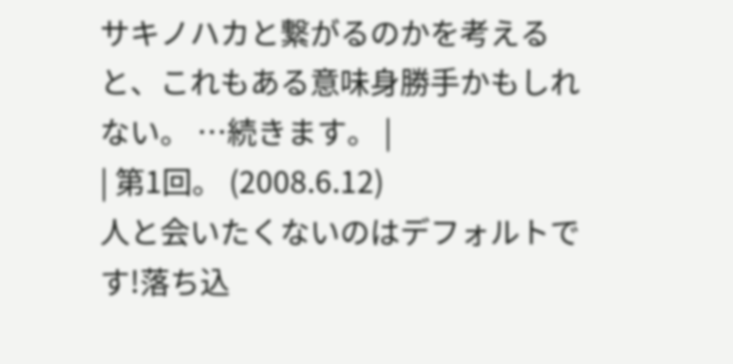サキノハカと繋がるのかを考えると、これもある意味身勝手かもしれない。 …続きます。 |
| 第1回。 (2008.6.12)
人と会いたくないのはデフォルトです!落ち込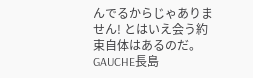んでるからじゃありません! とはいえ会う約束自体はあるのだ。GAUCHE長島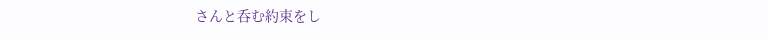さんと呑む約束をし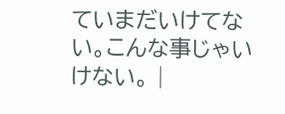ていまだいけてない。こんな事じゃいけない。 |